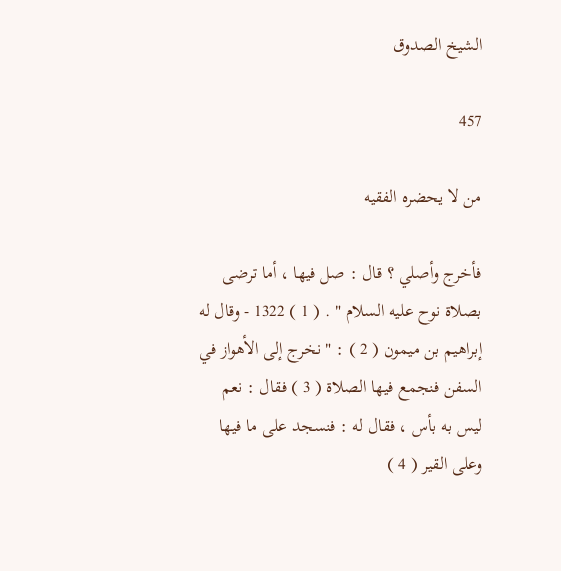الشيخ الصدوق

457

من لا يحضره الفقيه

فأخرج وأصلي ؟ قال : صل فيها ، أما ترضى بصلاة نوح عليه السلام " . ( 1 ) 1322 - وقال له إبراهيم بن ميمون ( 2 ) : " نخرج إلى الأهواز في السفن فنجمع فيها الصلاة ( 3 ) فقال : نعم ليس به بأس ، فقال له : فنسجد على ما فيها وعلى القير ( 4 )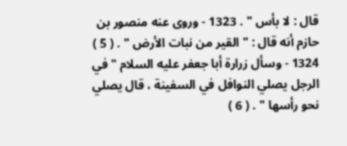قال : لا بأس " . 1323 - وروى عنه منصور بن حازم أنه قال : " القير من نبات الأرض " . ( 5 ) 1324 - وسأل زرارة أبا جعفر عليه السلام " في الرجل يصلي النوافل في السفينة ، قال يصلي نحو رأسها " . ( 6 )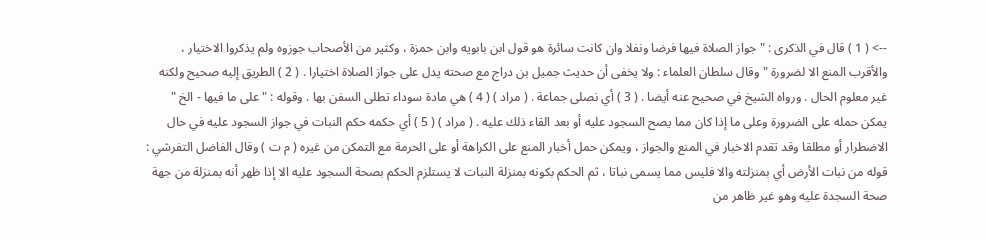--> ( 1 ) قال في الذكرى : " جواز الصلاة فيها فرضا ونفلا وان كانت سائرة هو قول ابن بابويه وابن حمزة ، وكثير من الأصحاب جوزوه ولم يذكروا الاختيار ، والأقرب المنع الا لضرورة " وقال سلطان العلماء : ولا يخفى أن حديث جميل بن دراج مع صحته يدل على جواز الصلاة اختيارا . ( 2 ) الطريق إليه صحيح ولكنه غير معلوم الحال . ورواه الشيخ في صحيح عنه أيضا . ( 3 ) أي نصلى جماعة . ( مراد ) ( 4 ) هي مادة سوداء تطلى السفن بها . وقوله : " على ما فيها - الخ " يمكن حمله على الضرورة وعلى ما إذا كان مما يصح السجود عليه أو بعد القاء ذلك عليه . ( مراد ) ( 5 ) أي حكمه حكم النبات في جواز السجود عليه في حال الاضطرار أو مطلقا وقد تقدم الاخبار في المنع والجواز ، ويمكن حمل أخبار المنع على الكراهة أو على الحرمة مع التمكن من غيره ( م ت ) وقال الفاضل التفرشي : قوله من نبات الأرض أي بمنزلته والا فليس مما يسمى نباتا ، ثم الحكم بكونه بمنزلة النبات لا يستلزم الحكم بصحة السجود عليه الا إذا ظهر أنه بمنزلة من جهة صحة السجدة عليه وهو غير ظاهر من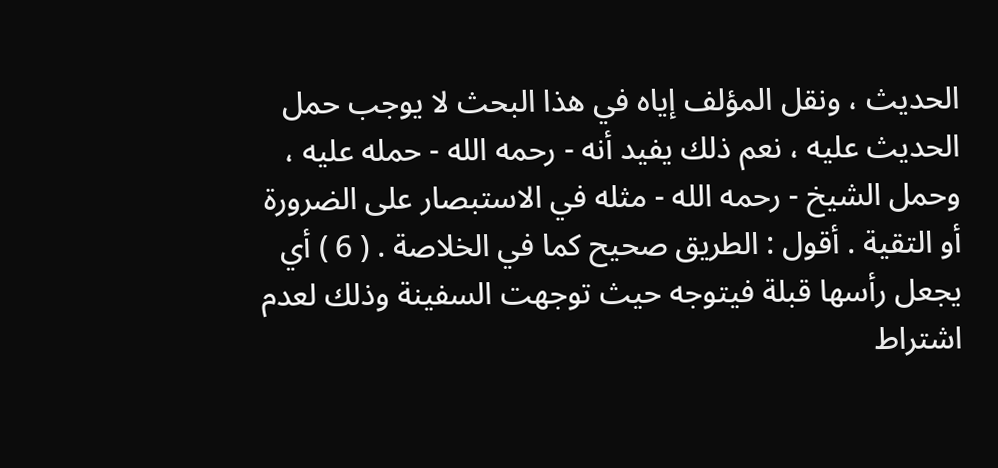الحديث ، ونقل المؤلف إياه في هذا البحث لا يوجب حمل الحديث عليه ، نعم ذلك يفيد أنه - رحمه الله - حمله عليه ، وحمل الشيخ - رحمه الله - مثله في الاستبصار على الضرورة أو التقية . أقول : الطريق صحيح كما في الخلاصة . ( 6 ) أي يجعل رأسها قبلة فيتوجه حيث توجهت السفينة وذلك لعدم اشتراط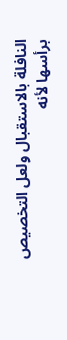النافلة بالاستقبال ولعل التخصيص برأسها لأنه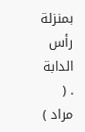بمنزلة رأس الدابة . ( مراد )